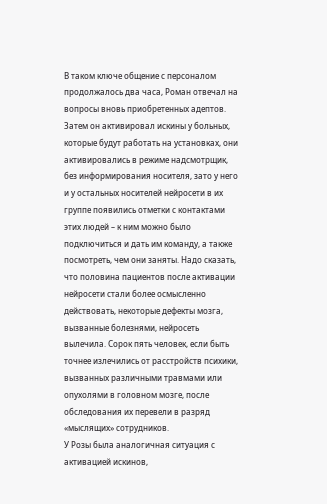В таком ключе общение с персоналом продолжалось два часа, Роман отвечал на вопросы вновь приобретенных адептов. Затем он активировал искины у больных, которые будут работать на установках, они активировались в режиме надсмотрщик, без информирования носителя, зато у него и у остальных носителей нейросети в их группе появились отметки с контактами этих людей – к ним можно было подключиться и дать им команду, а также посмотреть, чем они заняты. Надо сказать, что половина пациентов после активации нейросети стали более осмысленно действовать, некоторые дефекты мозга, вызванные болезнями, нейросеть вылечила. Сорок пять человек, если быть точнее излечились от расстройств психики, вызванных различными травмами или опухолями в головном мозге, после обследования их перевели в разряд «мыслящих» сотрудников.
У Розы была аналогичная ситуация с активацией искинов,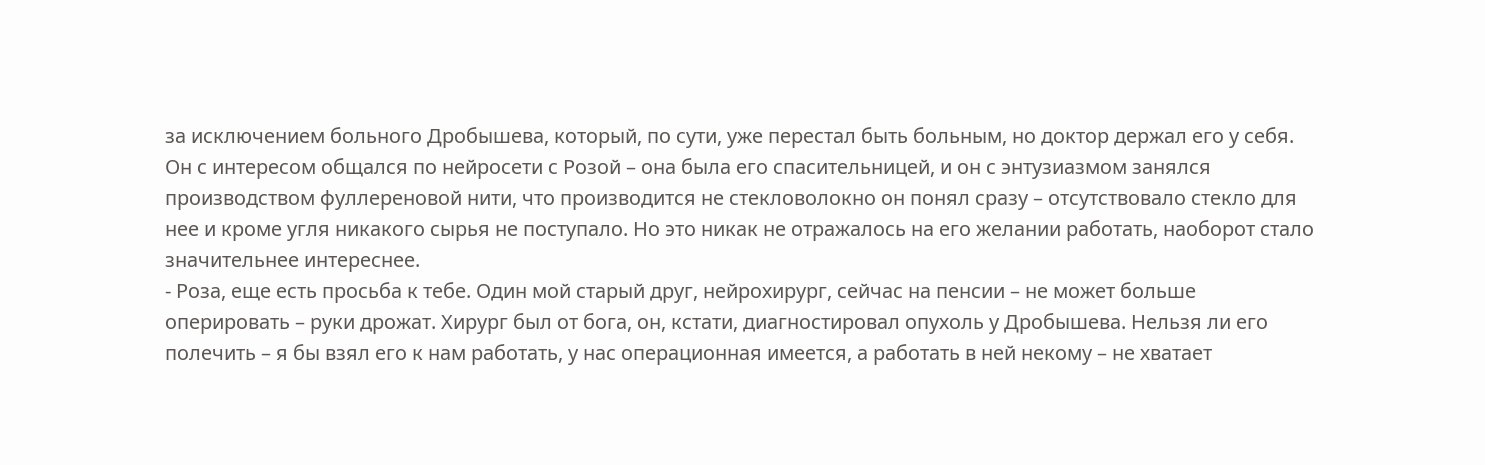за исключением больного Дробышева, который, по сути, уже перестал быть больным, но доктор держал его у себя. Он с интересом общался по нейросети с Розой – она была его спасительницей, и он с энтузиазмом занялся производством фуллереновой нити, что производится не стекловолокно он понял сразу – отсутствовало стекло для нее и кроме угля никакого сырья не поступало. Но это никак не отражалось на его желании работать, наоборот стало значительнее интереснее.
- Роза, еще есть просьба к тебе. Один мой старый друг, нейрохирург, сейчас на пенсии – не может больше оперировать – руки дрожат. Хирург был от бога, он, кстати, диагностировал опухоль у Дробышева. Нельзя ли его полечить – я бы взял его к нам работать, у нас операционная имеется, а работать в ней некому – не хватает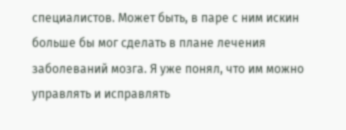специалистов. Может быть, в паре с ним искин больше бы мог сделать в плане лечения заболеваний мозга. Я уже понял, что им можно управлять и исправлять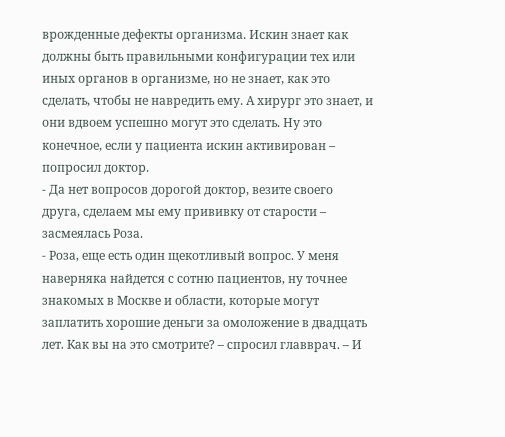врожденные дефекты организма. Искин знает как должны быть правильными конфигурации тех или иных органов в организме, но не знает, как это сделать, чтобы не навредить ему. А хирург это знает, и они вдвоем успешно могут это сделать. Ну это конечное, если у пациента искин активирован – попросил доктор.
- Да нет вопросов дорогой доктор, везите своего друга, сделаем мы ему прививку от старости – засмеялась Роза.
- Роза, еще есть один щекотливый вопрос. У меня наверняка найдется с сотню пациентов, ну точнее знакомых в Москве и области, которые могут заплатить хорошие деньги за омоложение в двадцать лет. Как вы на это смотрите? – спросил главврач. – И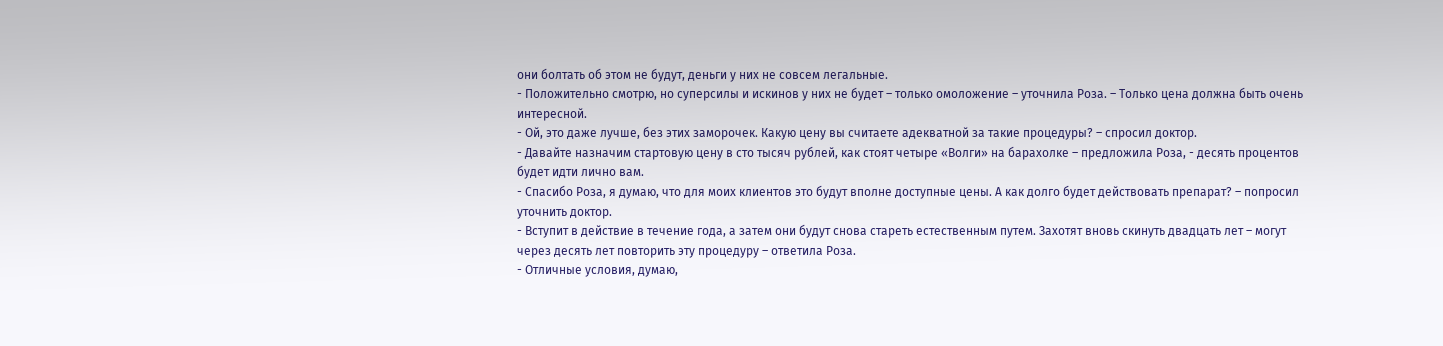они болтать об этом не будут, деньги у них не совсем легальные.
- Положительно смотрю, но суперсилы и искинов у них не будет – только омоложение – уточнила Роза. – Только цена должна быть очень интересной.
- Ой, это даже лучше, без этих заморочек. Какую цену вы считаете адекватной за такие процедуры? – спросил доктор.
- Давайте назначим стартовую цену в сто тысяч рублей, как стоят четыре «Волги» на барахолке – предложила Роза, - десять процентов будет идти лично вам.
- Спасибо Роза, я думаю, что для моих клиентов это будут вполне доступные цены. А как долго будет действовать препарат? – попросил уточнить доктор.
- Вступит в действие в течение года, а затем они будут снова стареть естественным путем. Захотят вновь скинуть двадцать лет – могут через десять лет повторить эту процедуру – ответила Роза.
- Отличные условия, думаю,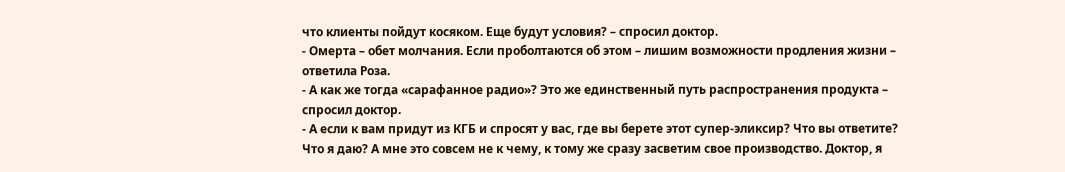что клиенты пойдут косяком. Еще будут условия? – спросил доктор.
- Омерта – обет молчания. Если проболтаются об этом – лишим возможности продления жизни – ответила Роза.
- А как же тогда «сарафанное радио»? Это же единственный путь распространения продукта – спросил доктор.
- А если к вам придут из КГБ и спросят у вас, где вы берете этот супер-эликсир? Что вы ответите? Что я даю? А мне это совсем не к чему, к тому же сразу засветим свое производство. Доктор, я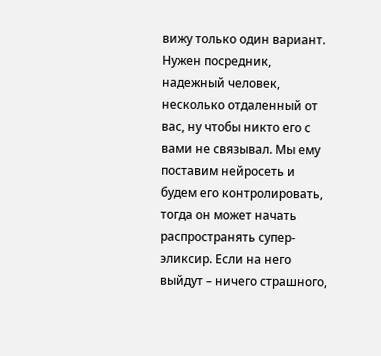вижу только один вариант. Нужен посредник, надежный человек, несколько отдаленный от вас, ну чтобы никто его с вами не связывал. Мы ему поставим нейросеть и будем его контролировать, тогда он может начать распространять супер-эликсир. Если на него выйдут – ничего страшного,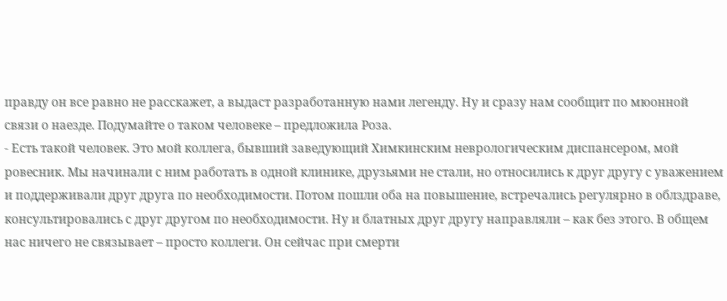правду он все равно не расскажет, а выдаст разработанную нами легенду. Ну и сразу нам сообщит по мюонной связи о наезде. Подумайте о таком человеке – предложила Роза.
- Есть такой человек. Это мой коллега, бывший заведующий Химкинским неврологическим диспансером, мой ровесник. Мы начинали с ним работать в одной клинике, друзьями не стали, но относились к друг другу с уважением и поддерживали друг друга по необходимости. Потом пошли оба на повышение, встречались регулярно в облздраве, консультировались с друг другом по необходимости. Ну и блатных друг другу направляли – как без этого. В общем нас ничего не связывает – просто коллеги. Он сейчас при смерти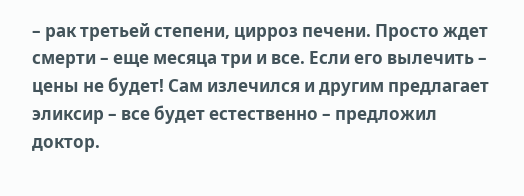– рак третьей степени, цирроз печени. Просто ждет смерти – еще месяца три и все. Если его вылечить – цены не будет! Сам излечился и другим предлагает эликсир – все будет естественно – предложил доктор.